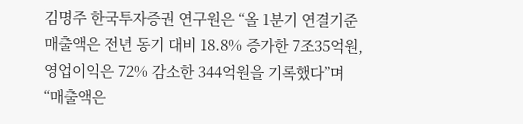김명주 한국투자증권 연구원은 “올 1분기 연결기준 매출액은 전년 동기 대비 18.8% 증가한 7조35억원, 영업이익은 72% 감소한 344억원을 기록했다”며 “매출액은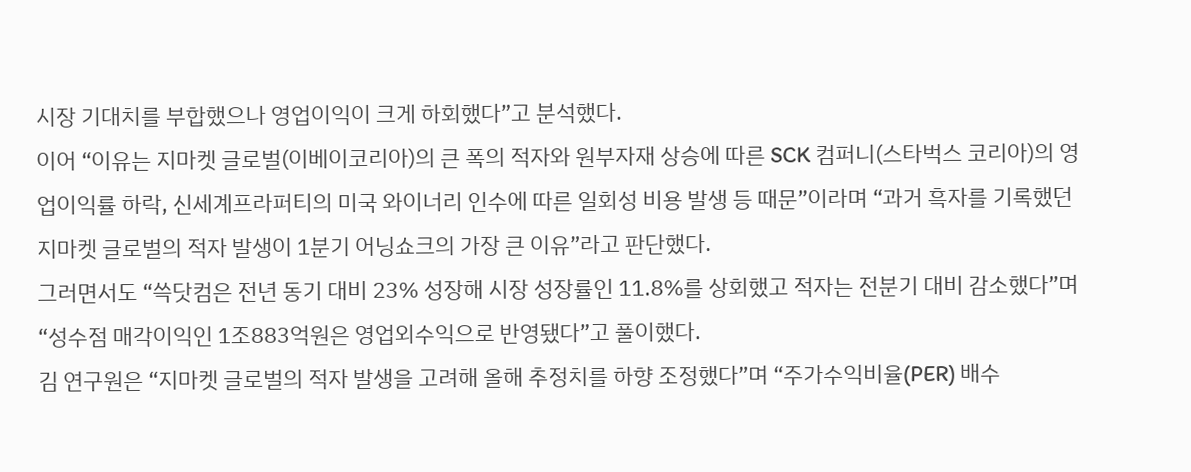시장 기대치를 부합했으나 영업이익이 크게 하회했다”고 분석했다.
이어 “이유는 지마켓 글로벌(이베이코리아)의 큰 폭의 적자와 원부자재 상승에 따른 SCK 컴퍼니(스타벅스 코리아)의 영업이익률 하락, 신세계프라퍼티의 미국 와이너리 인수에 따른 일회성 비용 발생 등 때문”이라며 “과거 흑자를 기록했던 지마켓 글로벌의 적자 발생이 1분기 어닝쇼크의 가장 큰 이유”라고 판단했다.
그러면서도 “쓱닷컴은 전년 동기 대비 23% 성장해 시장 성장률인 11.8%를 상회했고 적자는 전분기 대비 감소했다”며 “성수점 매각이익인 1조883억원은 영업외수익으로 반영됐다”고 풀이했다.
김 연구원은 “지마켓 글로벌의 적자 발생을 고려해 올해 추정치를 하향 조정했다”며 “주가수익비율(PER) 배수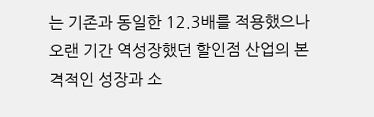는 기존과 동일한 12.3배를 적용했으나 오랜 기간 역성장했던 할인점 산업의 본격적인 성장과 소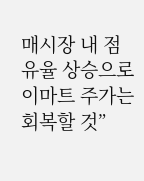매시장 내 점유율 상승으로 이마트 주가는 회복할 것”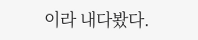이라 내다봤다.